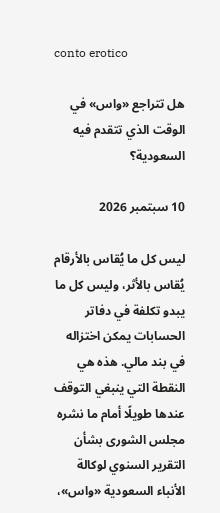conto erotico

هل تتراجع «واس» في الوقت الذي تتقدم فيه السعودية؟

10 سبتمبر 2026

ليس كل ما يُقاس بالأرقام يُقاس بالأثر، وليس كل ما يبدو تكلفة في دفاتر الحسابات يمكن اختزاله في بند مالي. هذه هي النقطة التي ينبغي التوقف عندها طويلًا أمام ما نشره مجلس الشورى بشأن التقرير السنوي لوكالة الأنباء السعودية «واس»،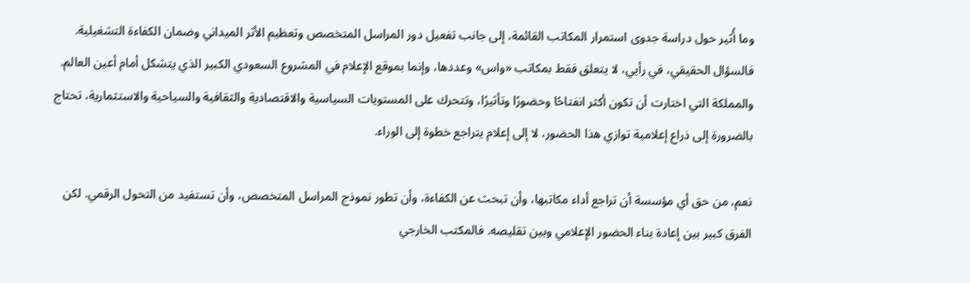وما أُثير حول دراسة جدوى استمرار المكاتب القائمة، إلى جانب تفعيل دور المراسل المتخصص وتعظيم الأثر الميداني وضمان الكفاءة التشغيلية. فالسؤال الحقيقي، في رأيي، لا يتعلق فقط بمكاتب «واس» وعددها، وإنما بموقع الإعلام في المشروع السعودي الكبير الذي يتشكل أمام أعين العالم. والمملكة التي اختارت أن تكون أكثر انفتاحًا وحضورًا وتأثيرًا، وتتحرك على المستويات السياسية والاقتصادية والثقافية والسياحية والاستثمارية، تحتاج بالضرورة إلى ذراع إعلامية توازي هذا الحضور، لا إلى إعلام يتراجع خطوة إلى الوراء.

نعم، من حق أي مؤسسة أن تراجع أداء مكاتبها، وأن تبحث عن الكفاءة، وأن تطور نموذج المراسل المتخصص، وأن تستفيد من التحول الرقمي. لكن الفرق كبير بين إعادة بناء الحضور الإعلامي وبين تقليصه. فالمكتب الخارجي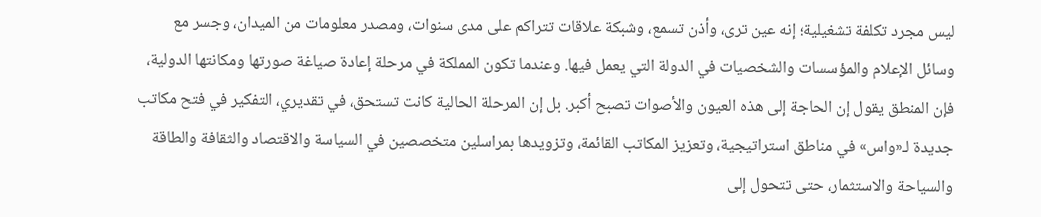ليس مجرد تكلفة تشغيلية؛ إنه عين ترى، وأذن تسمع، وشبكة علاقات تتراكم على مدى سنوات، ومصدر معلومات من الميدان، وجسر مع وسائل الإعلام والمؤسسات والشخصيات في الدولة التي يعمل فيها. وعندما تكون المملكة في مرحلة إعادة صياغة صورتها ومكانتها الدولية، فإن المنطق يقول إن الحاجة إلى هذه العيون والأصوات تصبح أكبر. بل إن المرحلة الحالية كانت تستحق، في تقديري، التفكير في فتح مكاتب جديدة لـ«واس» في مناطق استراتيجية، وتعزيز المكاتب القائمة، وتزويدها بمراسلين متخصصين في السياسة والاقتصاد والثقافة والطاقة والسياحة والاستثمار، حتى تتحول إلى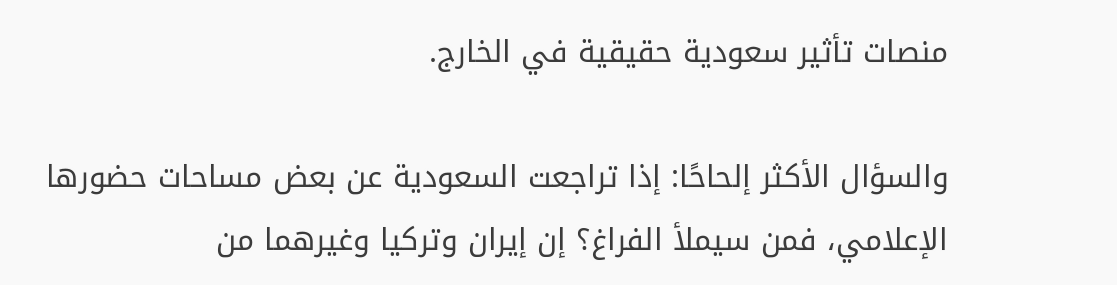منصات تأثير سعودية حقيقية في الخارج.

والسؤال الأكثر إلحاحًا: إذا تراجعت السعودية عن بعض مساحات حضورها الإعلامي، فمن سيملأ الفراغ؟ إن إيران وتركيا وغيرهما من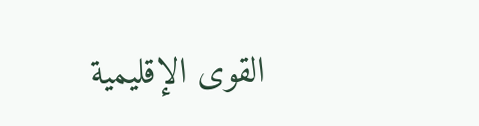القوى الإقليمية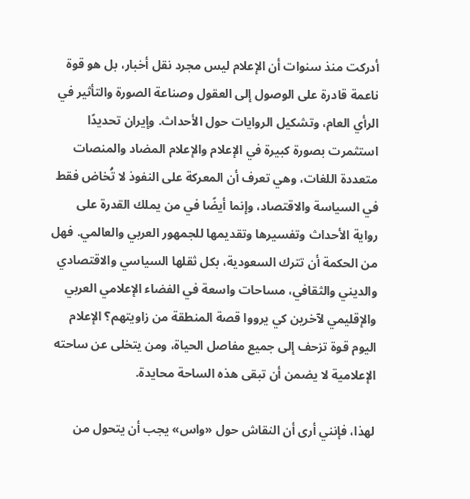أدركت منذ سنوات أن الإعلام ليس مجرد نقل أخبار، بل هو قوة ناعمة قادرة على الوصول إلى العقول وصناعة الصورة والتأثير في الرأي العام، وتشكيل الروايات حول الأحداث. وإيران تحديدًا استثمرت بصورة كبيرة في الإعلام والإعلام المضاد والمنصات متعددة اللغات، وهي تعرف أن المعركة على النفوذ لا تُخاض فقط في السياسة والاقتصاد، وإنما أيضًا في من يملك القدرة على رواية الأحداث وتفسيرها وتقديمها للجمهور العربي والعالمي. فهل من الحكمة أن تترك السعودية، بكل ثقلها السياسي والاقتصادي والديني والثقافي، مساحات واسعة في الفضاء الإعلامي العربي والإقليمي لآخرين كي يرووا قصة المنطقة من زاويتهم؟ الإعلام اليوم قوة تزحف إلى جميع مفاصل الحياة، ومن يتخلى عن ساحته الإعلامية لا يضمن أن تبقى هذه الساحة محايدة.

لهذا، فإنني أرى أن النقاش حول «واس» يجب أن يتحول من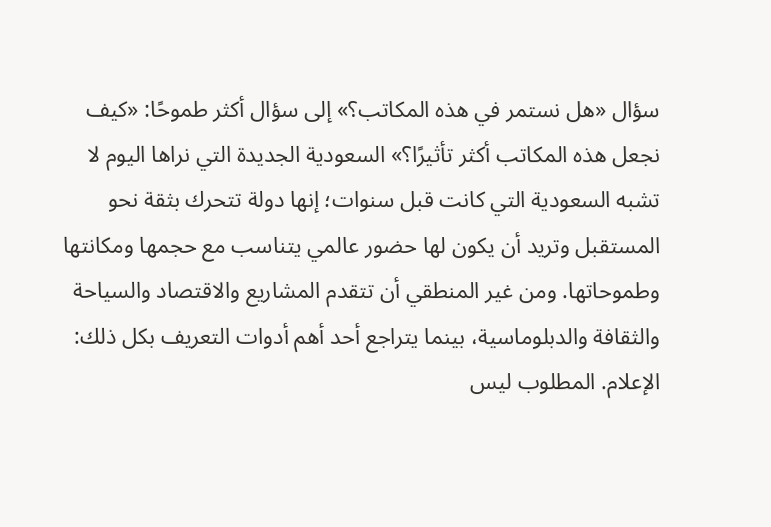سؤال «هل نستمر في هذه المكاتب؟» إلى سؤال أكثر طموحًا: «كيف نجعل هذه المكاتب أكثر تأثيرًا؟» السعودية الجديدة التي نراها اليوم لا تشبه السعودية التي كانت قبل سنوات؛ إنها دولة تتحرك بثقة نحو المستقبل وتريد أن يكون لها حضور عالمي يتناسب مع حجمها ومكانتها وطموحاتها. ومن غير المنطقي أن تتقدم المشاريع والاقتصاد والسياحة والثقافة والدبلوماسية، بينما يتراجع أحد أهم أدوات التعريف بكل ذلك: الإعلام. المطلوب ليس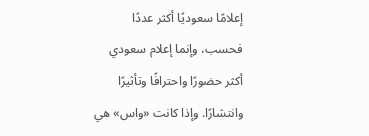إعلامًا سعوديًا أكثر عددًا فحسب، وإنما إعلام سعودي أكثر حضورًا واحترافًا وتأثيرًا وانتشارًا. وإذا كانت «واس» هي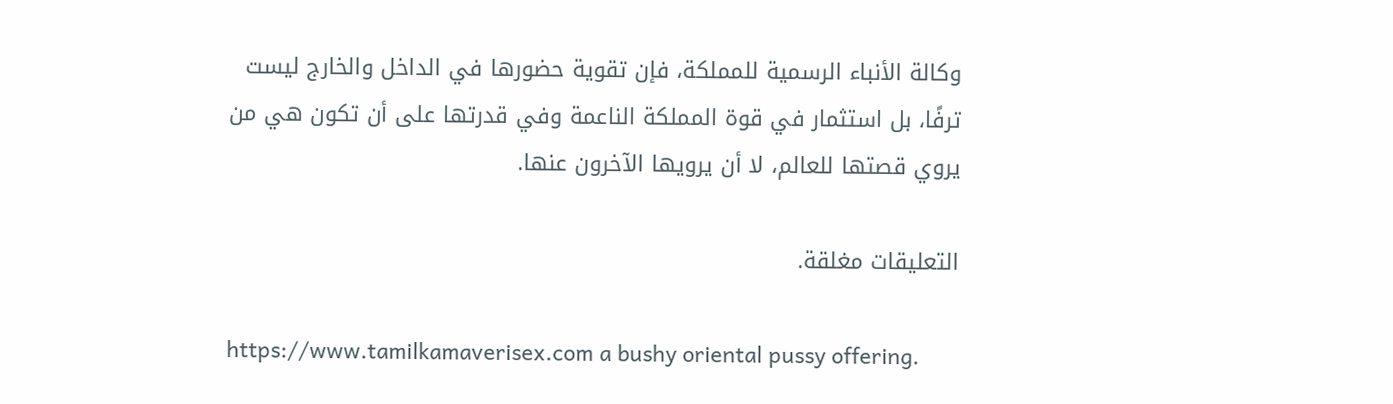وكالة الأنباء الرسمية للمملكة، فإن تقوية حضورها في الداخل والخارج ليست ترفًا، بل استثمار في قوة المملكة الناعمة وفي قدرتها على أن تكون هي من يروي قصتها للعالم، لا أن يرويها الآخرون عنها.

التعليقات مغلقة.

https://www.tamilkamaverisex.com a bushy oriental pussy offering.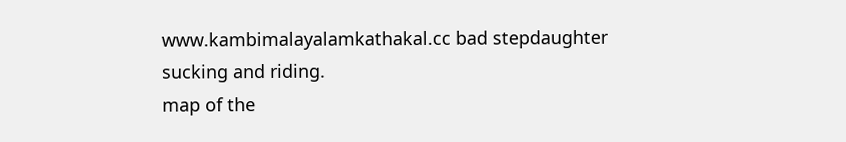www.kambimalayalamkathakal.cc bad stepdaughter sucking and riding.
map of the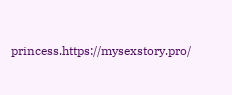princess.https://mysexstory.pro/